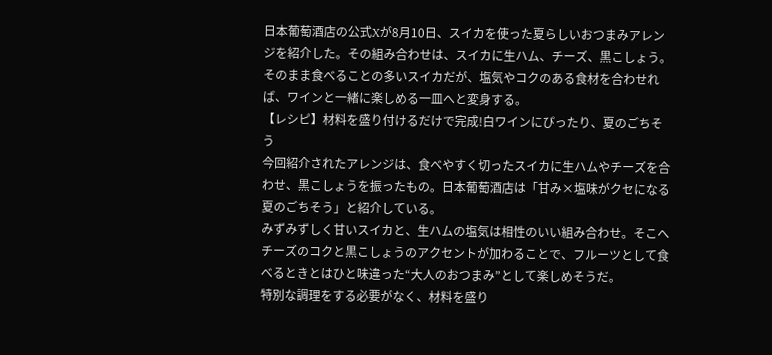日本葡萄酒店の公式Xが8月10日、スイカを使った夏らしいおつまみアレンジを紹介した。その組み合わせは、スイカに生ハム、チーズ、黒こしょう。そのまま食べることの多いスイカだが、塩気やコクのある食材を合わせれば、ワインと一緒に楽しめる一皿へと変身する。
【レシピ】材料を盛り付けるだけで完成!白ワインにぴったり、夏のごちそう
今回紹介されたアレンジは、食べやすく切ったスイカに生ハムやチーズを合わせ、黒こしょうを振ったもの。日本葡萄酒店は「甘み×塩味がクセになる夏のごちそう」と紹介している。
みずみずしく甘いスイカと、生ハムの塩気は相性のいい組み合わせ。そこへチーズのコクと黒こしょうのアクセントが加わることで、フルーツとして食べるときとはひと味違った“大人のおつまみ”として楽しめそうだ。
特別な調理をする必要がなく、材料を盛り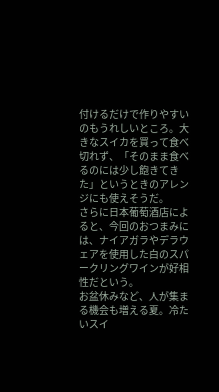付けるだけで作りやすいのもうれしいところ。大きなスイカを買って食べ切れず、「そのまま食べるのには少し飽きてきた」というときのアレンジにも使えそうだ。
さらに日本葡萄酒店によると、今回のおつまみには、ナイアガラやデラウェアを使用した白のスパークリングワインが好相性だという。
お盆休みなど、人が集まる機会も増える夏。冷たいスイ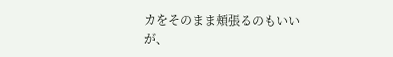カをそのまま頬張るのもいいが、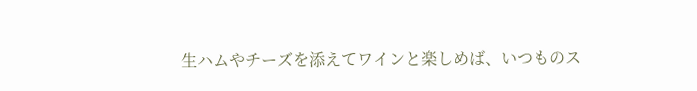生ハムやチーズを添えてワインと楽しめば、いつものス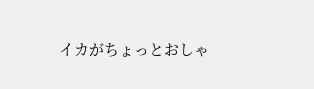イカがちょっとおしゃ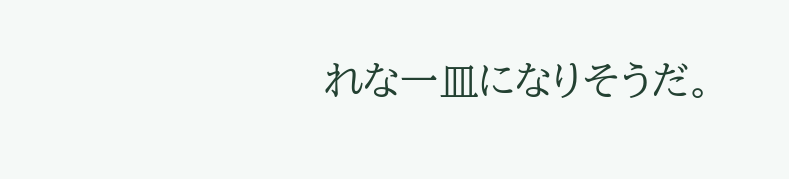れな一皿になりそうだ。